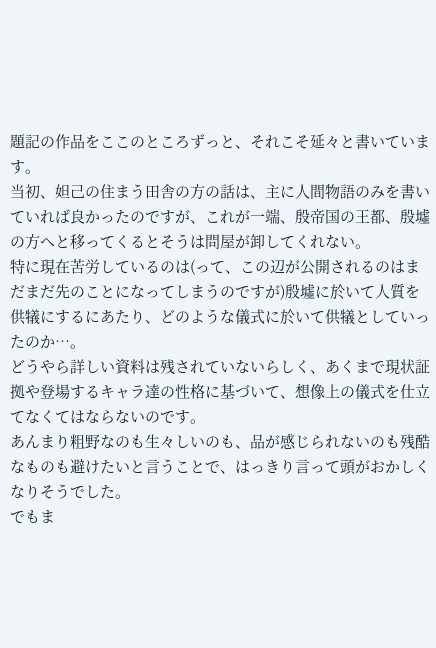題記の作品をここのところずっと、それこそ延々と書いています。
当初、妲己の住まう田舎の方の話は、主に人間物語のみを書いていれば良かったのですが、これが一端、殷帝国の王都、殷墟の方へと移ってくるとそうは問屋が卸してくれない。
特に現在苦労しているのは(って、この辺が公開されるのはまだまだ先のことになってしまうのですが)殷墟に於いて人質を供犠にするにあたり、どのような儀式に於いて供犠としていったのか…。
どうやら詳しい資料は残されていないらしく、あくまで現状証拠や登場するキャラ達の性格に基づいて、想像上の儀式を仕立てなくてはならないのです。
あんまり粗野なのも生々しいのも、品が感じられないのも残酷なものも避けたいと言うことで、はっきり言って頭がおかしくなりそうでした。
でもま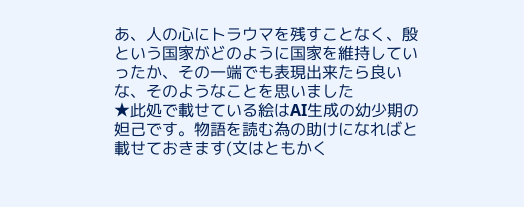あ、人の心にトラウマを残すことなく、殷という国家がどのように国家を維持していったか、その一端でも表現出来たら良いな、そのようなことを思いました
★此処で載せている絵はAI生成の幼少期の妲己です。物語を読む為の助けになればと載せておきます(文はともかく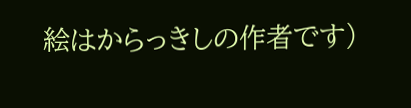絵はからっきしの作者です)